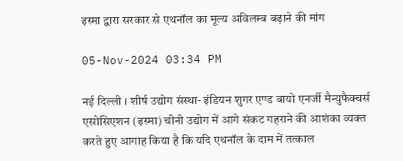इस्मा द्वारा सरकार से एथनॉल का मूल्य अविलम्ब बढ़ाने की मांग

05-Nov-2024 03:34 PM

नई दिल्ली । शीर्ष उद्योग संस्था- इंडियन शुगर एण्ड बायो एनर्जी मैन्युफैक्चर्स एसोसिएशन (इस्मा) चीनी उद्योग में आगे संकट गहराने की आशंका व्यक्त करते हुए आगाह किया है कि यदि एथनॉल के दाम में तत्काल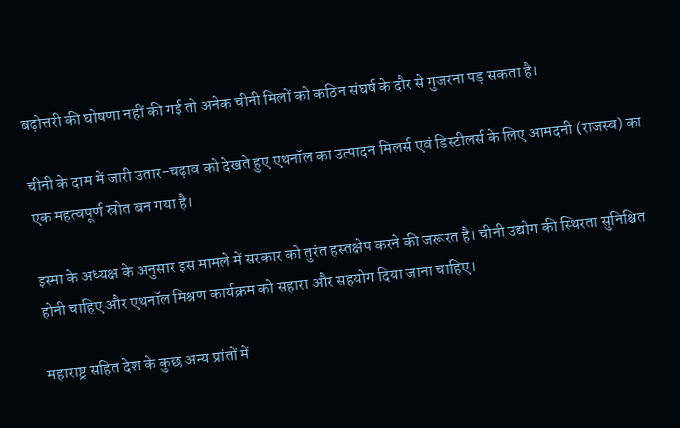बढ़ोत्तरी की घोषणा नहीं की गई तो अनेक चीनी मिलों को कठिन संघर्ष के दौर से गुजरना पड़ सकता है।

चीनी के दाम में जारी उतार-चढ़ाव को देखते हुए एथनॉल का उत्पादन मिलर्स एवं डिस्टीलर्स के लिए आमदनी (राजस्व) का एक महत्वपूर्ण स्रोत बन गया है।

इस्मा के अध्यक्ष के अनुसार इस मामले में सरकार को तुरंत हस्तक्षेप करने की जरूरत है। चीनी उद्योग की स्थिरता सुनिश्चित होनी चाहिए और एथनॉल मिश्रण कार्यक्रम को सहारा और सहयोग दिया जाना चाहिए।

महाराष्ट्र सहित देश के कुछ अन्य प्रांतों में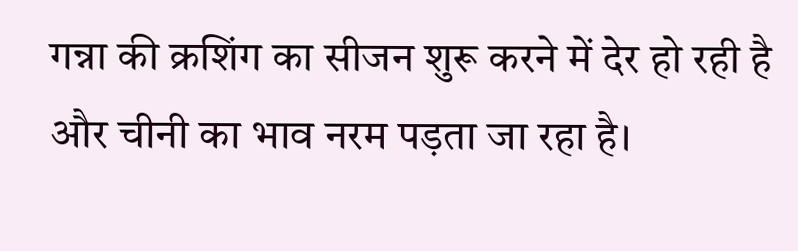गन्ना की क्रशिंग का सीजन शुरू करने में देर हो रही है और चीनी का भाव नरम पड़ता जा रहा है।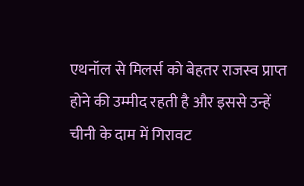एथनॉल से मिलर्स को बेहतर राजस्व प्राप्त होने की उम्मीद रहती है और इससे उन्हें चीनी के दाम में गिरावट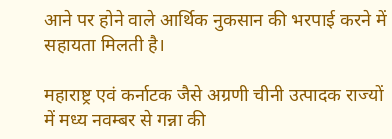आने पर होने वाले आर्थिक नुकसान की भरपाई करने में सहायता मिलती है।

महाराष्ट्र एवं कर्नाटक जैसे अग्रणी चीनी उत्पादक राज्यों में मध्य नवम्बर से गन्ना की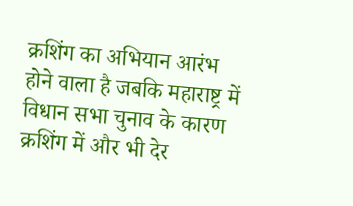क्रशिंग का अभियान आरंभ होने वाला है जबकि महाराष्ट्र में विधान सभा चुनाव के कारण क्रशिंग में और भी देर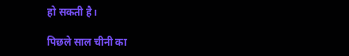हो सकती है।

पिछले साल चीनी का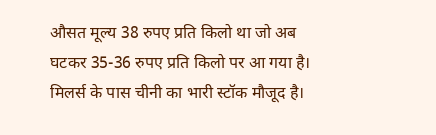औसत मूल्य 38 रुपए प्रति किलो था जो अब घटकर 35-36 रुपए प्रति किलो पर आ गया है। मिलर्स के पास चीनी का भारी स्टॉक मौजूद है।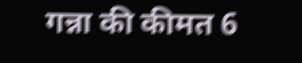गन्ना की कीमत 6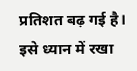प्रतिशत बढ़ गई है। इसे ध्यान में रखा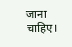जाना चाहिए।